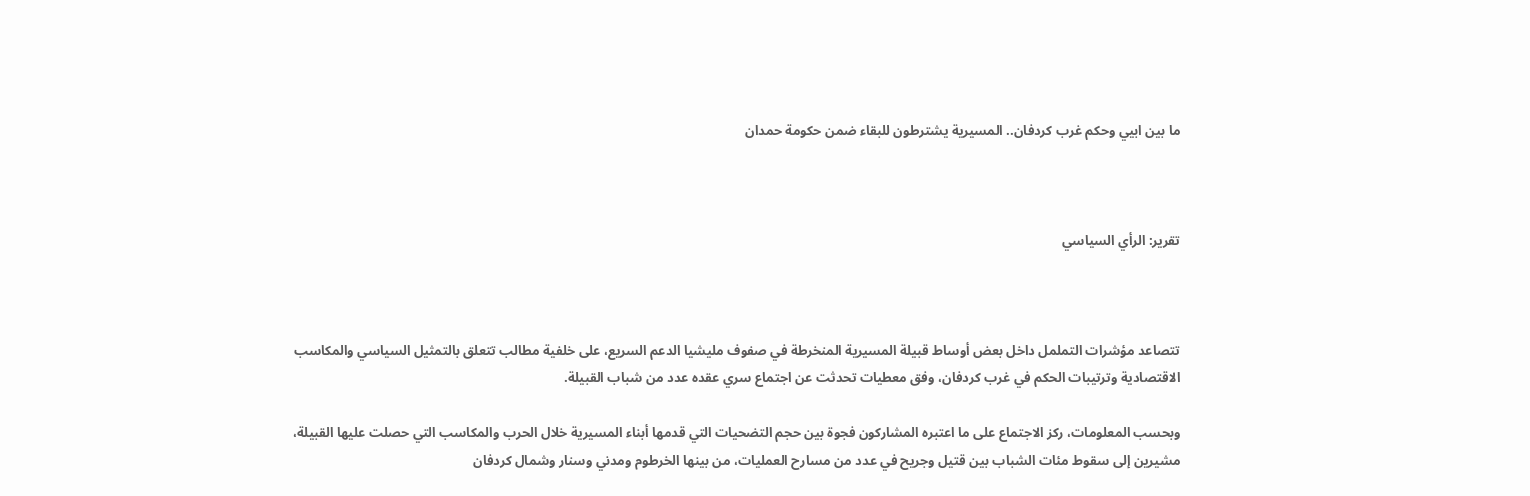ما بين ابيي وحكم غرب كردفان.. المسيرية يشترطون للبقاء ضمن حكومة حمدان



تقرير: الرأي السياسي



تتصاعد مؤشرات التململ داخل بعض أوساط قبيلة المسيرية المنخرطة في صفوف مليشيا الدعم السريع، على خلفية مطالب تتعلق بالتمثيل السياسي والمكاسب الاقتصادية وترتيبات الحكم في غرب كردفان، وفق معطيات تحدثت عن اجتماع سري عقده عدد من شباب القبيلة.

وبحسب المعلومات، ركز الاجتماع على ما اعتبره المشاركون فجوة بين حجم التضحيات التي قدمها أبناء المسيرية خلال الحرب والمكاسب التي حصلت عليها القبيلة، مشيرين إلى سقوط مئات الشباب بين قتيل وجريح في عدد من مسارح العمليات، من بينها الخرطوم ومدني وسنار وشمال كردفان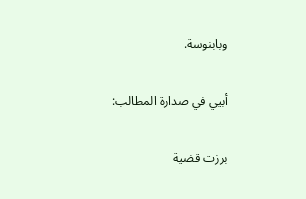وبابنوسة.

أبيي في صدارة المطالب:

برزت قضية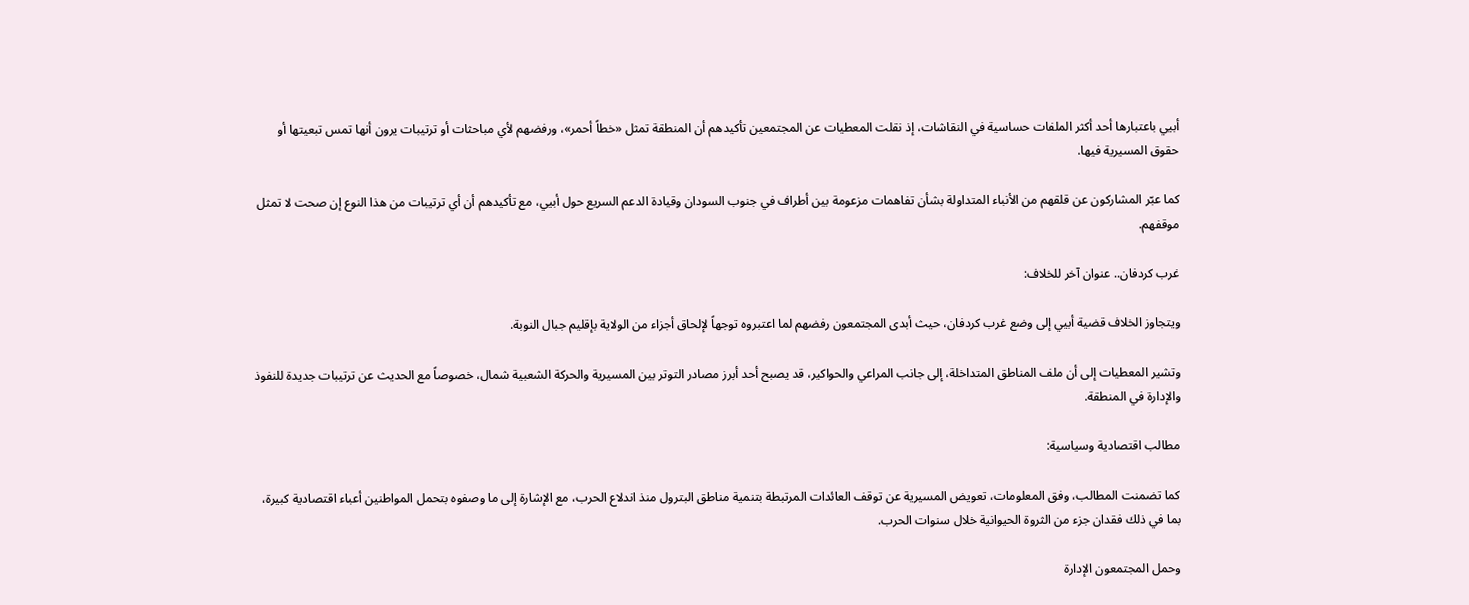أبيي باعتبارها أحد أكثر الملفات حساسية في النقاشات، إذ نقلت المعطيات عن المجتمعين تأكيدهم أن المنطقة تمثل «خطاً أحمر»، ورفضهم لأي مباحثات أو ترتيبات يرون أنها تمس تبعيتها أو حقوق المسيرية فيها.

كما عبّر المشاركون عن قلقهم من الأنباء المتداولة بشأن تفاهمات مزعومة بين أطراف في جنوب السودان وقيادة الدعم السريع حول أبيي، مع تأكيدهم أن أي ترتيبات من هذا النوع إن صحت لا تمثل موقفهم.

غرب كردفان.. عنوان آخر للخلاف:

ويتجاوز الخلاف قضية أبيي إلى وضع غرب كردفان، حيث أبدى المجتمعون رفضهم لما اعتبروه توجهاً لإلحاق أجزاء من الولاية بإقليم جبال النوبة.

وتشير المعطيات إلى أن ملف المناطق المتداخلة، إلى جانب المراعي والحواكير، قد يصبح أحد أبرز مصادر التوتر بين المسيرية والحركة الشعبية شمال، خصوصاً مع الحديث عن ترتيبات جديدة للنفوذ والإدارة في المنطقة.

مطالب اقتصادية وسياسية:

كما تضمنت المطالب، وفق المعلومات، تعويض المسيرية عن توقف العائدات المرتبطة بتنمية مناطق البترول منذ اندلاع الحرب، مع الإشارة إلى ما وصفوه بتحمل المواطنين أعباء اقتصادية كبيرة، بما في ذلك فقدان جزء من الثروة الحيوانية خلال سنوات الحرب.

وحمل المجتمعون الإدارة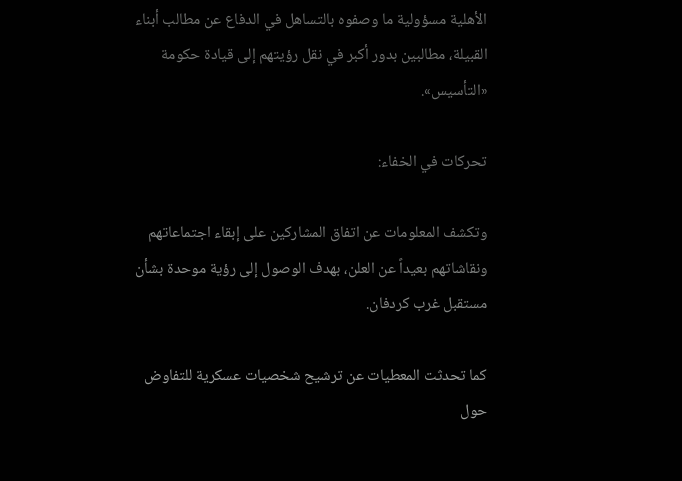الأهلية مسؤولية ما وصفوه بالتساهل في الدفاع عن مطالب أبناء القبيلة، مطالبين بدور أكبر في نقل رؤيتهم إلى قيادة حكومة «التأسيس».

تحركات في الخفاء:

وتكشف المعلومات عن اتفاق المشاركين على إبقاء اجتماعاتهم ونقاشاتهم بعيداً عن العلن، بهدف الوصول إلى رؤية موحدة بشأن مستقبل غرب كردفان.

كما تحدثت المعطيات عن ترشيح شخصيات عسكرية للتفاوض حول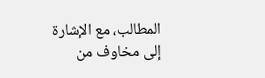المطالب، مع الإشارة إلى مخاوف من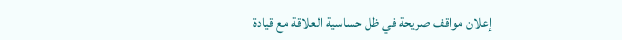إعلان مواقف صريحة في ظل حساسية العلاقة مع قيادة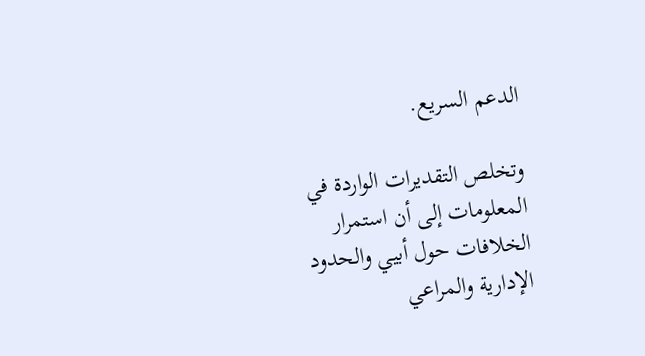الدعم السريع.

وتخلص التقديرات الواردة في المعلومات إلى أن استمرار الخلافات حول أبيي والحدود الإدارية والمراعي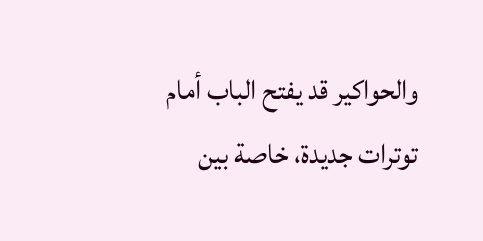والحواكير قد يفتح الباب أمام توترات جديدة، خاصة بين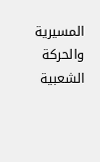المسيرية والحركة الشعبية